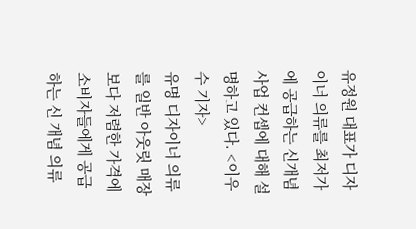유정원 대표가 디자이너 의류를 최저가에 공급하는 신개념 사업 컨셉에 대해 설명하고 있다. <이우수 기자>
유명 디자이너 의류를 일반 아웃릿 매장보다 저렴한 가격에 소비자들에게 공급하는 신 개념 의류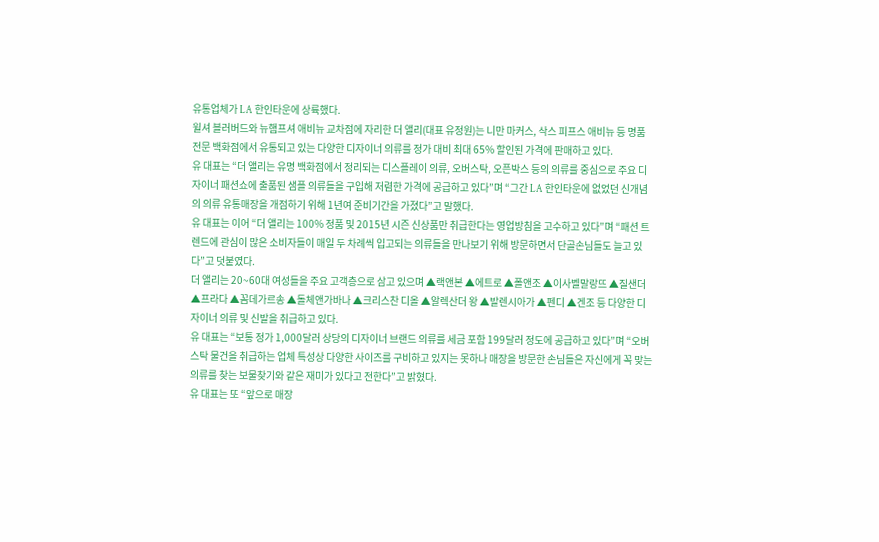유통업체가 LA 한인타운에 상륙했다.
윌셔 블러버드와 뉴햄프셔 애비뉴 교차점에 자리한 더 앨리(대표 유정원)는 니만 마커스, 삭스 피프스 애비뉴 등 명품 전문 백화점에서 유통되고 있는 다양한 디자이너 의류를 정가 대비 최대 65% 할인된 가격에 판매하고 있다.
유 대표는 “더 앨리는 유명 백화점에서 정리되는 디스플레이 의류, 오버스탁, 오픈박스 등의 의류를 중심으로 주요 디자이너 패션쇼에 출품된 샘플 의류들을 구입해 저렴한 가격에 공급하고 있다”며 “그간 LA 한인타운에 없었던 신개념의 의류 유통매장을 개점하기 위해 1년여 준비기간을 가졌다”고 말했다.
유 대표는 이어 “더 앨리는 100% 정품 및 2015년 시즌 신상품만 취급한다는 영업방침을 고수하고 있다”며 “패션 트렌드에 관심이 많은 소비자들이 매일 두 차례씩 입고되는 의류들을 만나보기 위해 방문하면서 단골손님들도 늘고 있다”고 덧붙였다.
더 앨리는 20~60대 여성들을 주요 고객층으로 삼고 있으며 ▲랙앤본 ▲에트로 ▲폴앤조 ▲이사벨말랑뜨 ▲질샌더 ▲프라다 ▲꼼데가르송 ▲돌체앤가바나 ▲크리스찬 디올 ▲알렉산더 왕 ▲발렌시아가 ▲펜디 ▲겐조 등 다양한 디자이너 의류 및 신발을 취급하고 있다.
유 대표는 “보통 정가 1,000달러 상당의 디자이너 브랜드 의류를 세금 포함 199달러 정도에 공급하고 있다”며 “오버스탁 물건을 취급하는 업체 특성상 다양한 사이즈를 구비하고 있지는 못하나 매장을 방문한 손님들은 자신에게 꼭 맞는 의류를 찾는 보물찾기와 같은 재미가 있다고 전한다”고 밝혔다.
유 대표는 또 “앞으로 매장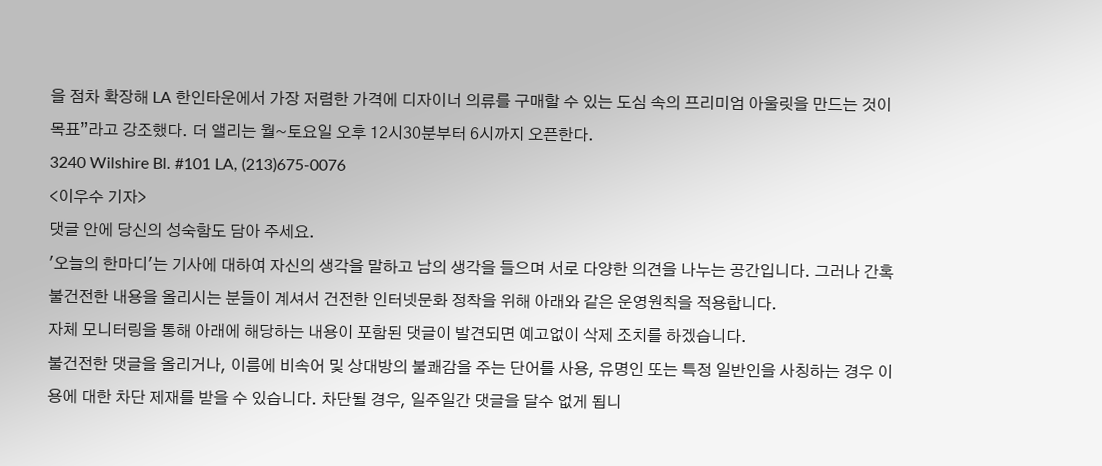을 점차 확장해 LA 한인타운에서 가장 저렴한 가격에 디자이너 의류를 구매할 수 있는 도심 속의 프리미엄 아울릿을 만드는 것이 목표”라고 강조했다. 더 앨리는 월~토요일 오후 12시30분부터 6시까지 오픈한다.
3240 Wilshire Bl. #101 LA, (213)675-0076
<이우수 기자>
댓글 안에 당신의 성숙함도 담아 주세요.
'오늘의 한마디'는 기사에 대하여 자신의 생각을 말하고 남의 생각을 들으며 서로 다양한 의견을 나누는 공간입니다. 그러나 간혹 불건전한 내용을 올리시는 분들이 계셔서 건전한 인터넷문화 정착을 위해 아래와 같은 운영원칙을 적용합니다.
자체 모니터링을 통해 아래에 해당하는 내용이 포함된 댓글이 발견되면 예고없이 삭제 조치를 하겠습니다.
불건전한 댓글을 올리거나, 이름에 비속어 및 상대방의 불쾌감을 주는 단어를 사용, 유명인 또는 특정 일반인을 사칭하는 경우 이용에 대한 차단 제재를 받을 수 있습니다. 차단될 경우, 일주일간 댓글을 달수 없게 됩니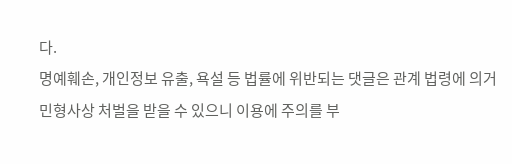다.
명예훼손, 개인정보 유출, 욕설 등 법률에 위반되는 댓글은 관계 법령에 의거 민형사상 처벌을 받을 수 있으니 이용에 주의를 부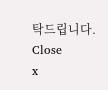탁드립니다.
Close
x